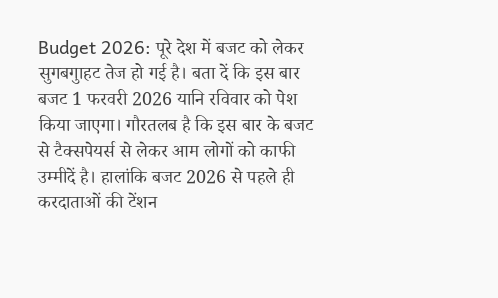Budget 2026: पूरे देश में बजट को लेकर सुगबगुाहट तेज हो गई है। बता दें कि इस बार बजट 1 फरवरी 2026 यानि रविवार को पेश किया जाएगा। गौरतलब है कि इस बार के बजट से टैक्सपेयर्स से लेकर आम लोगों को काफी उम्मीदें है। हालांकि बजट 2026 से पहले ही करदाताओं की टेंशन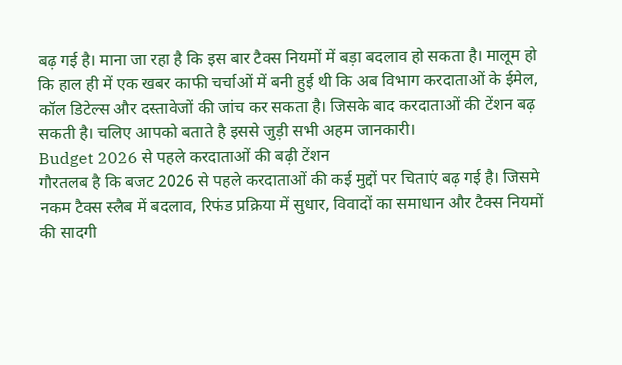बढ़ गई है। माना जा रहा है कि इस बार टैक्स नियमों में बड़ा बदलाव हो सकता है। मालूम हो कि हाल ही में एक खबर काफी चर्चाओं में बनी हुई थी कि अब विभाग करदाताओं के ईमेल, कॉल डिटेल्स और दस्तावेजों की जांच कर सकता है। जिसके बाद करदाताओं की टेंशन बढ़ सकती है। चलिए आपको बताते है इससे जुड़ी सभी अहम जानकारी।
Budget 2026 से पहले करदाताओं की बढ़ी टेंशन
गौरतलब है कि बजट 2026 से पहले करदाताओं की कई मुद्दों पर चिताएं बढ़ गई है। जिसमे नकम टैक्स स्लैब में बदलाव, रिफंड प्रक्रिया में सुधार, विवादों का समाधान और टैक्स नियमों की सादगी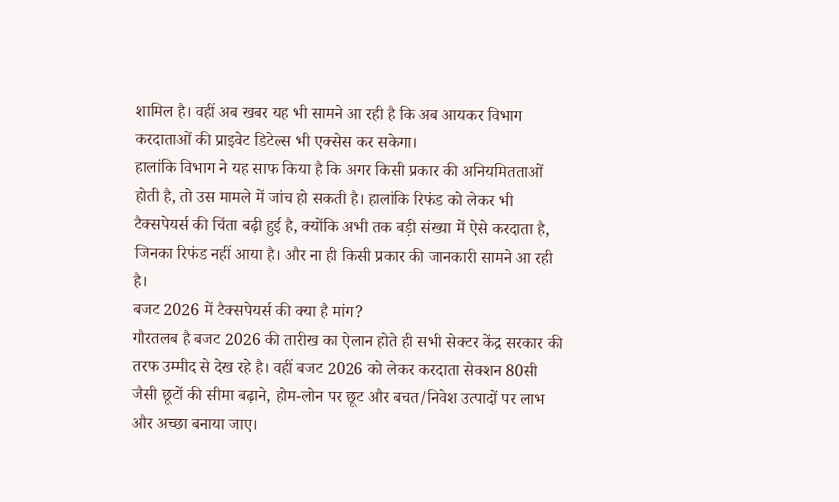शामिल है। वहीं अब खबर यह भी सामने आ रही है कि अब आयकर विभाग करदाताओं की प्राइवेट डिटेल्स भी एक्सेस कर सकेगा।
हालांकि विभाग ने यह साफ किया है कि अगर किसी प्रकार की अनियमितताओं होती है, तो उस मामले में जांच हो सकती है। हालांकि रिफंड को लेकर भी टैक्सपेयर्स की चिंता बढ़ी हुई है, क्योंकि अभी तक बड़ी संख्या में ऐसे करदाता है, जिनका रिफंड नहीं आया है। और ना ही किसी प्रकार की जानकारी सामने आ रही है।
बजट 2026 में टैक्सपेयर्स की क्या है मांग?
गौरतलब है बजट 2026 की तारीख का ऐलान होते ही सभी सेक्टर केंद्र सरकार की तरफ उम्मीद से देख रहे है। वहीं बजट 2026 को लेकर करदाता सेक्शन 80सी जैसी छूटों की सीमा बढ़ाने, होम-लोन पर छूट और बचत/निवेश उत्पादों पर लाभ और अच्छा बनाया जाए।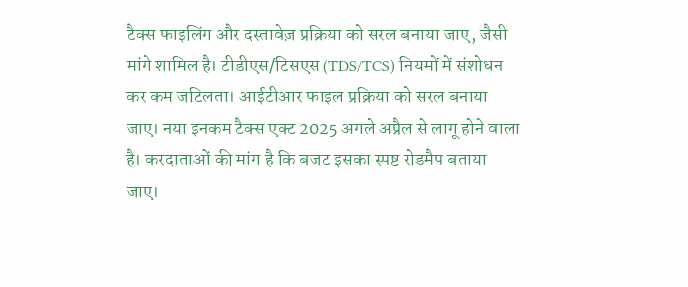टैक्स फाइलिंग और दस्तावेज़ प्रक्रिया को सरल बनाया जाए, जैसी मांगे शामिल है। टीडीएस/टिसएस (TDS/TCS) नियमों में संशोधन कर कम जटिलता। आईटीआर फाइल प्रक्रिया को सरल बनाया जाए। नया इनकम टैक्स एक्ट 2025 अगले अप्रैल से लागू होने वाला है। करदाताओं की मांग है कि बजट इसका स्पष्ट रोडमैप बताया जाए।